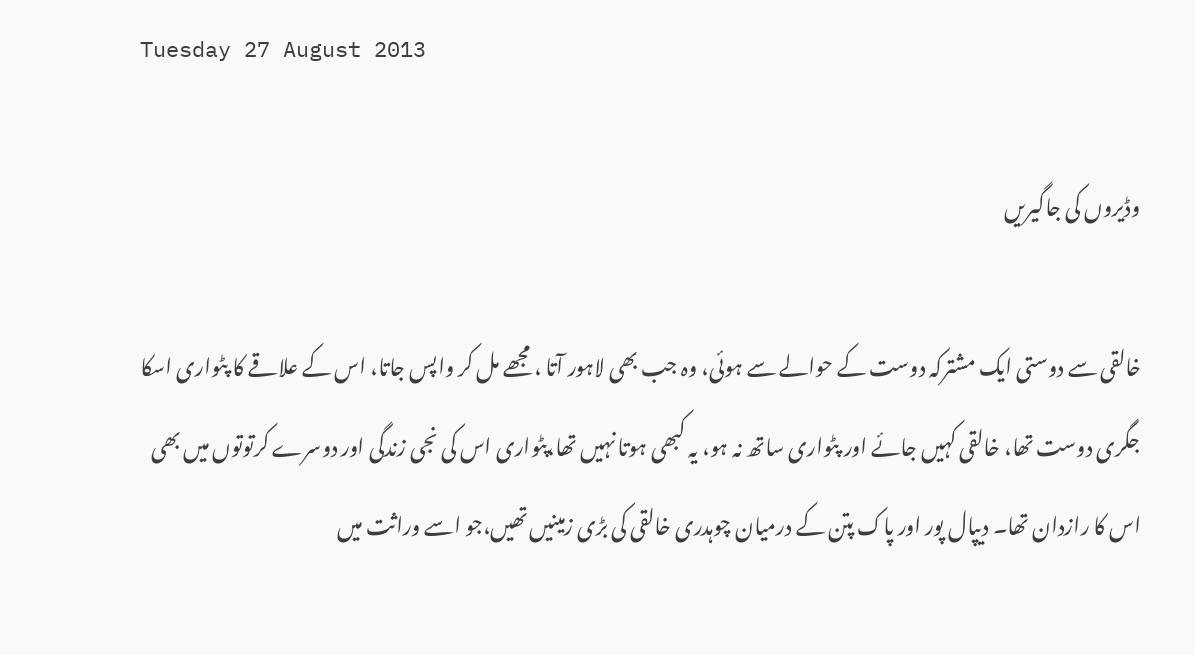Tuesday 27 August 2013

وڈیروں کی جاگیریں

خالقی سے دوستی ایک مشترکہ دوست کے حوالے سے ہوئی، وہ جب بھی لاہور آتا ، مجھے مل کر واپس جاتا، اس کے علاقے کا پٹواری اسکا جگری دوست تھا، خالقی کہیں جائے اور پٹواری ساتھ نہ ہو، یہ کبھی ہوتا نہیں تھا،پٹواری اس کی نجی زندگی اور دوسرے کرتوتوں میں بھی اس کا رازدان تھا۔ دیپال پور اور پاک پتن کے درمیان چوہدری خالقی کی بڑی زمینیں تھیں،جو اسے وراثت میں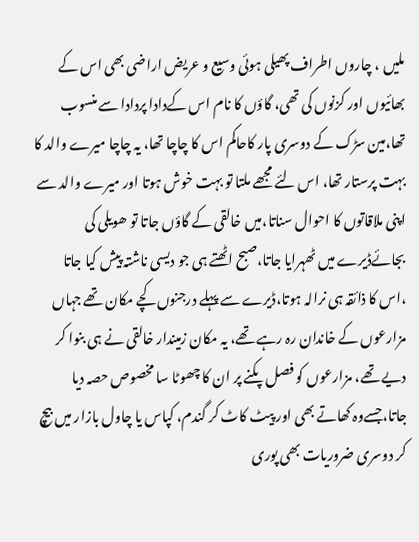ملیں ، چاروں اطراف پھیلی ہوئی وسیع و عریض اراضی بھی اس کے بھائیوں اور کزنوں کی تھی، گاؤں کا نام اس کےدادا پردادا سے منسوب تھا،مین سڑک کے دوسری پار کاحاکم اس کا چاچا تھا، یہ چاچا میرے والد کا بہت پرستار تھا، اس لئے مجھے ملتا تو بہت خوش ہوتا اور میرے والد سے اپنی ملاقاتوں کا احوال سناتا،میں خالقی کے گاؤں جاتا تو ھویلی کی بجائےڈیرے میں ٹھہرایا جاتا،صبح اٹھتے ہی جو دیسی ناشتہ پیش کیا جاتا ،اس کا ذائقہ ہی نرالہ ہوتا،ڈیرے سے پہلے درجنوں کچے مکان تھے جہاں مزارعوں کے خاندان رہ رہے تھے، یہ مکان زمیندار خالقی نے ہی بنوا کر دیے تھے، مزارعوں کو فصل پکنے پر ان کا چھوٹا سا مخصوص حصہ دیا جاتا،جسےوہ کھاتے بھی اور پیٹ کاٹ کر گندم، کپاس یا چاول بازار میں بیچ کر دوسری ضروریات بھی پوری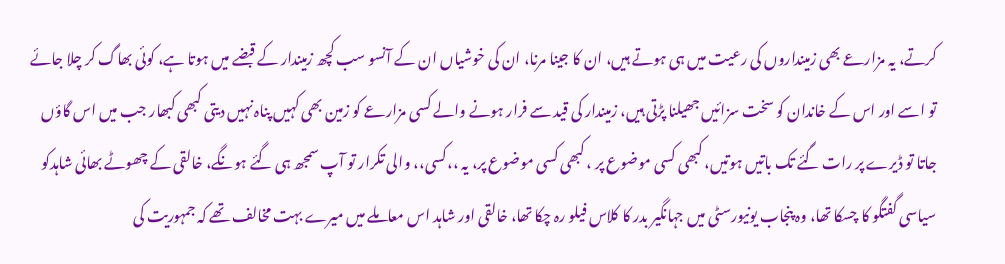کرتے، یہ مزارعے بھی زمینداروں کی رعیت میں ہی ہوتے ہیں، ان کا جینا مرنا، ان کی خوشیاں ان کے آنسو سب کچھ زمیندار کے قبضے میں ہوتا ہے، کوئی بھاگ کر چلا جائے تو اسے اور اس کے خاندان کو سخت سزائیں جھیلنا پڑتی ہیں، زمیندار کی قید سے فرار ہونے والے کسی مزارعے کو زمین بھی کہیں پناہ نہیں دیتی کبھی کبھار جب میں اس گاؤں جاتا تو ڈیرے پر رات گئے تک باتیں ہوتیں، کبھی کسی موضوع پر ، کبھی کسی موضوع پر، یہ ،،کسی،، والی تکرار تو آپ سمجھ ہی گئے ہونگے، خالقی کے چھوٹے بھائی شاہدکو سیاسی گفتگو کا چسکا تھا، وہ پنجاب یونیورسٹی میں جہانگیر بدر کا کلاس فیلو رہ چکا تھا، خالقی اور شاہد اس معاملے میں میرے بہت مخالف تھے کہ جمہوریت کی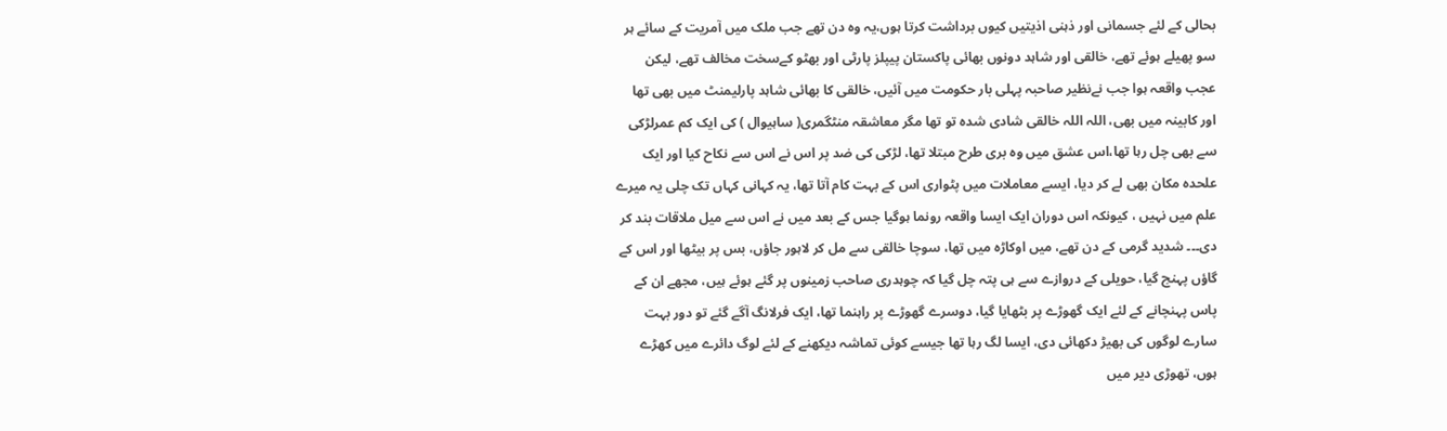بحالی کے لئے جسمانی اور ذہنی اذیتیں کیوں برداشت کرتا ہوں،یہ وہ دن تھے جب ملک میں آمریت کے سائے ہر سو پھیلے ہوئے تھے، خالقی اور شاہد دونوں بھائی پاکستان پیپلز پارٹی اور بھٹو کےسخت مخالف تھے، لیکن عجب واقعہ ہوا جب نےنظیر صاحبہ پہلی بار حکومت میں آئیں، خالقی کا بھائی شاہد پارلیمنٹ میں بھی تھا اور کابینہ میں بھی، اللہ اللہ خالقی شادی شدہ تو تھا مگر معاشقہ منٹگمری( ساہیوال ) کی ایک کم عمرلڑکی سے بھی چل رہا تھا،اس عشق میں وہ بری طرح مبتلا تھا، لڑکی کی ضد پر اس نے اس سے نکاح کیا اور ایک علحدہ مکان بھی لے کر دیا، ایسے معاملات میں پٹواری اس کے بہت کام آتا تھا، یہ کہانی کہاں تک چلی یہ میرے علم میں نہیں ، کیونکہ اس دوران ایک ایسا واقعہ رونما ہوگیا جس کے بعد میں نے اس سے میل ملاقات بند کر دی۔۔۔ شدید گرمی کے دن تھے، میں اوکاڑہ میں تھا، سوچا خالقی سے مل کر لاہور جاؤں، بس پر بیٹھا اور اس کے گاؤں پہنچ گیا، حویلی کے دروازے سے ہی پتہ چل گیا کہ چوہدری صاحب زمینوں پر گئے ہوئے ہیں، مجھے ان کے پاس پہنچانے کے لئے ایک گھوڑے پر بٹھایا گیا، دوسرے گھوڑے پر راہنما تھا، ایک فرلانگ آگے گئے تو دور بہت سارے لوگوں کی بھیڑ دکھائی دی، ایسا لگ رہا تھا جیسے کوئی تماشہ دیکھنے کے لئے لوگ دائرے میں کھڑے ہوں، تھوڑی دیر میں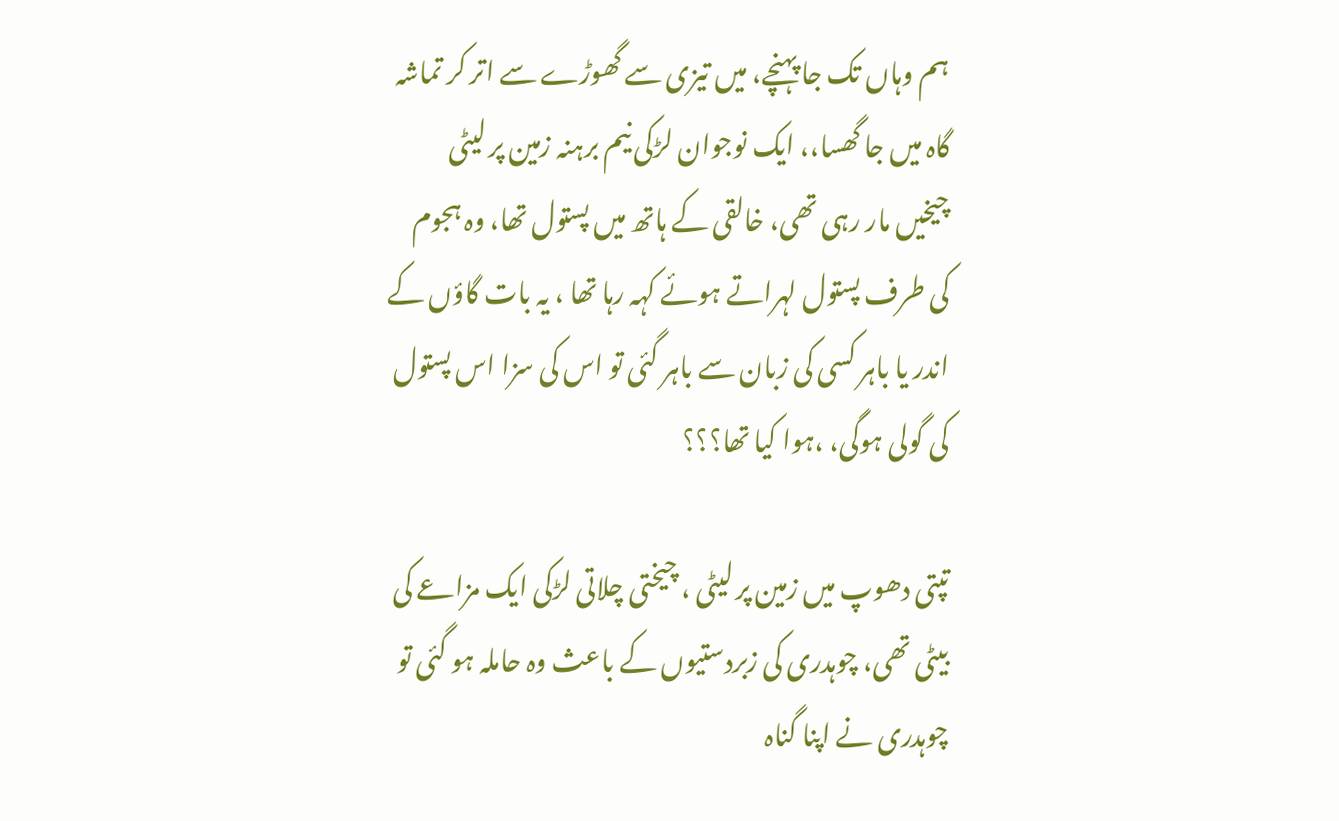ہم وہاں تک جا پہنچے، میں تیزی سے گھوڑے سے اتر کر تماشہ گاہ میں جا گھسا،، ایک نوجوان لڑکی نیم برہنہ زمین پر لیٹی چیخیں مار رہی تھی، خالقی کے ہاتھ میں پستول تھا، وہ ہجوم کی طرف پستول لہراتے ہوئے کہہ رہا تھا ، یہ بات گاؤں کے اندر یا باہر کسی کی زبان سے باہر گئی تو اس کی سزا اس پستول کی گولی ہوگی، ،ہوا کیا تھا؟؟؟

تپتی دھوپ میں زمین پر لیٹی ، چیختی چلاتی لڑکی ایک مزاعے کی بیٹی تھی، چوہدری کی زبردستیوں کے باعث وہ حاملہ ہو گئی تو چوہدری نے اپنا گناہ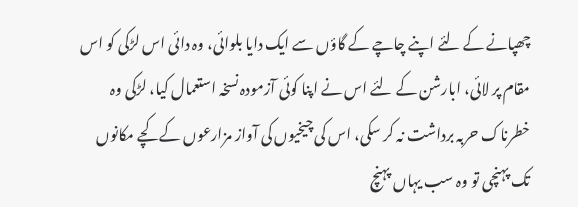چھپانے کے لئے اپنے چاچے کے گاؤں سے ایک دایا بلوائی، وہ دائی اس لڑکی کو اس مقام پر لائی، ابارشن کے لئے اس نے اپنا کوئی آزمودہ نسخہ استعمال کیا، لڑکی وہ خطرناک حربہ برداشت نہ کر سکی، اس کی چیخیوں کی آواز مزارعوں کے کچے مکانوں تک پہنچی تو وہ سب یہاں پہنچ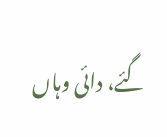گئے، دائی وہاں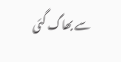سے بھاگ گئی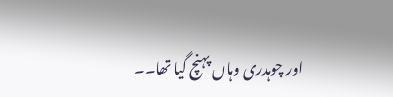اور چوہدری وہاں پہنچ گیا تھا۔۔